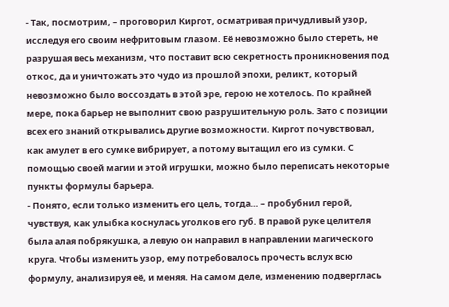- Так, посмотрим, – проговорил Киргот, осматривая причудливый узор, исследуя его своим нефритовым глазом. Её невозможно было стереть, не разрушая весь механизм, что поставит всю секретность проникновения под откос, да и уничтожать это чудо из прошлой эпохи, реликт, который невозможно было воссоздать в этой эре, герою не хотелось. По крайней мере, пока барьер не выполнит свою разрушительную роль. Зато с позиции всех его знаний открывались другие возможности. Киргот почувствовал, как амулет в его сумке вибрирует, а потому вытащил его из сумки. С помощью своей магии и этой игрушки, можно было переписать некоторые пункты формулы барьера.
- Понято, если только изменить его цель, тогда… – пробубнил герой, чувствуя, как улыбка коснулась уголков его губ. В правой руке целителя была алая побрякушка, а левую он направил в направлении магического круга. Чтобы изменить узор, ему потребовалось прочесть вслух всю формулу, анализируя её, и меняя. На самом деле, изменению подверглась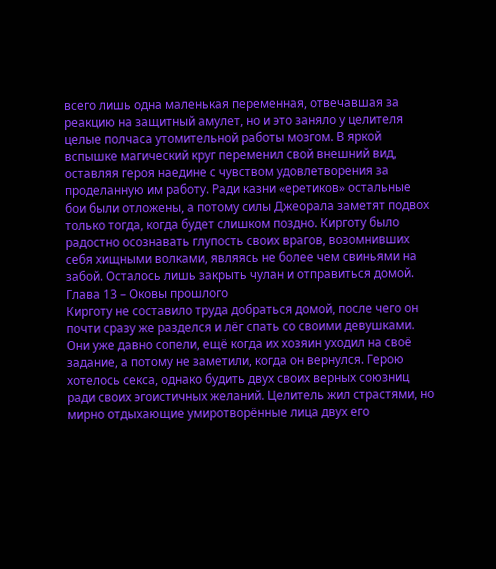всего лишь одна маленькая переменная, отвечавшая за реакцию на защитный амулет, но и это заняло у целителя целые полчаса утомительной работы мозгом. В яркой вспышке магический круг переменил свой внешний вид, оставляя героя наедине с чувством удовлетворения за проделанную им работу. Ради казни «еретиков» остальные бои были отложены, а потому силы Джеорала заметят подвох только тогда, когда будет слишком поздно. Кирготу было радостно осознавать глупость своих врагов, возомнивших себя хищными волками, являясь не более чем свиньями на забой. Осталось лишь закрыть чулан и отправиться домой.
Глава 13 – Оковы прошлого
Кирготу не составило труда добраться домой, после чего он почти сразу же разделся и лёг спать со своими девушками. Они уже давно сопели, ещё когда их хозяин уходил на своё задание, а потому не заметили, когда он вернулся. Герою хотелось секса, однако будить двух своих верных союзниц ради своих эгоистичных желаний. Целитель жил страстями, но мирно отдыхающие умиротворённые лица двух его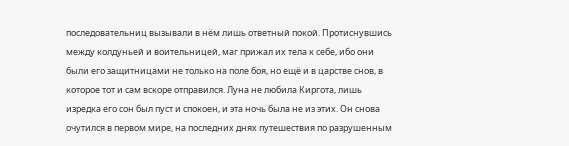последовательниц вызывали в нём лишь ответный покой. Протиснувшись между колдуньей и воительницей, маг прижал их тела к себе, ибо они были его защитницами не только на поле боя, но ещё и в царстве снов, в которое тот и сам вскоре отправился. Луна не любила Киргота, лишь изредка его сон был пуст и спокоен, и эта ночь была не из этих. Он снова очутился в первом мире, на последних днях путешествия по разрушенным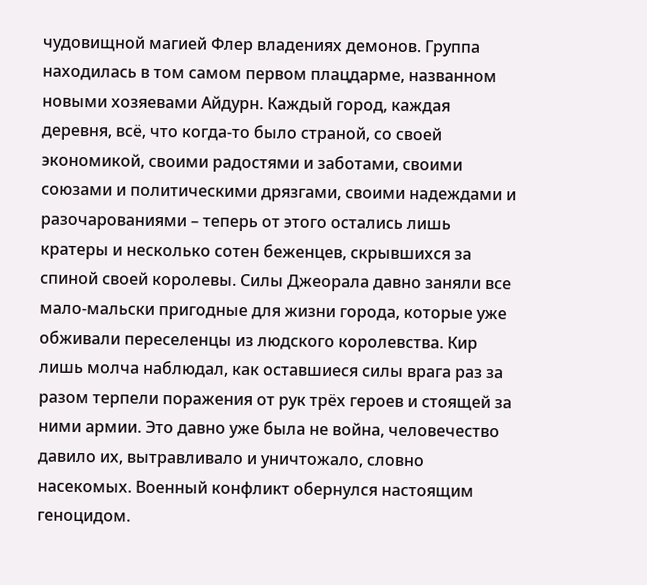чудовищной магией Флер владениях демонов. Группа находилась в том самом первом плацдарме, названном новыми хозяевами Айдурн. Каждый город, каждая деревня, всё, что когда-то было страной, со своей экономикой, своими радостями и заботами, своими союзами и политическими дрязгами, своими надеждами и разочарованиями – теперь от этого остались лишь кратеры и несколько сотен беженцев, скрывшихся за спиной своей королевы. Силы Джеорала давно заняли все мало-мальски пригодные для жизни города, которые уже обживали переселенцы из людского королевства. Кир лишь молча наблюдал, как оставшиеся силы врага раз за разом терпели поражения от рук трёх героев и стоящей за ними армии. Это давно уже была не война, человечество давило их, вытравливало и уничтожало, словно насекомых. Военный конфликт обернулся настоящим геноцидом.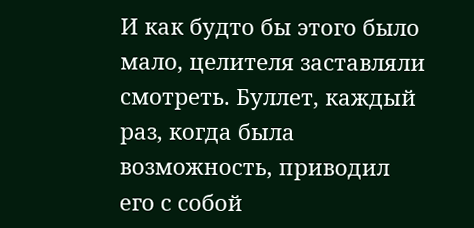И как будто бы этого было мало, целителя заставляли смотреть. Буллет, каждый раз, когда была возможность, приводил его с собой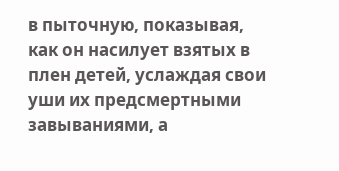в пыточную, показывая, как он насилует взятых в плен детей, услаждая свои уши их предсмертными завываниями, а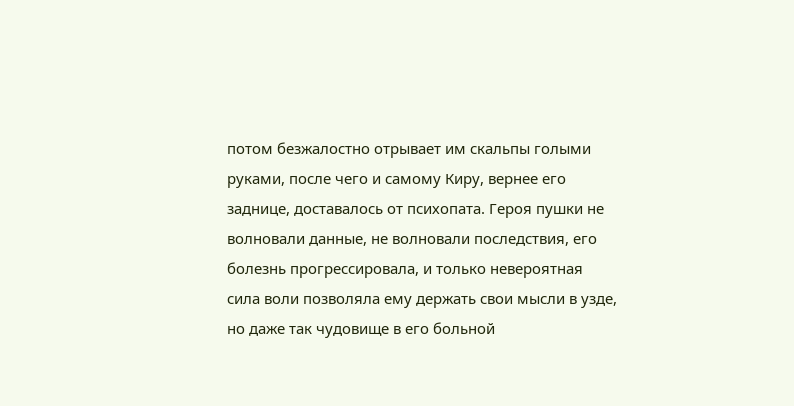потом безжалостно отрывает им скальпы голыми руками, после чего и самому Киру, вернее его заднице, доставалось от психопата. Героя пушки не волновали данные, не волновали последствия, его болезнь прогрессировала, и только невероятная сила воли позволяла ему держать свои мысли в узде, но даже так чудовище в его больной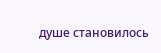душе становилось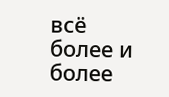всё более и более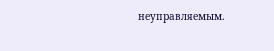неуправляемым.